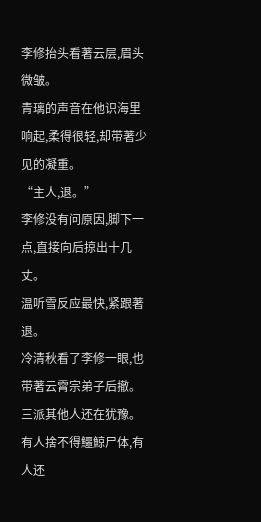李修抬头看著云层,眉头微皱。
青璃的声音在他识海里响起,柔得很轻,却带著少见的凝重。
“主人,退。”
李修没有问原因,脚下一点,直接向后掠出十几丈。
温听雪反应最快,紧跟著退。
冷清秋看了李修一眼,也带著云霄宗弟子后撤。
三派其他人还在犹豫。
有人捨不得鱷鯨尸体,有人还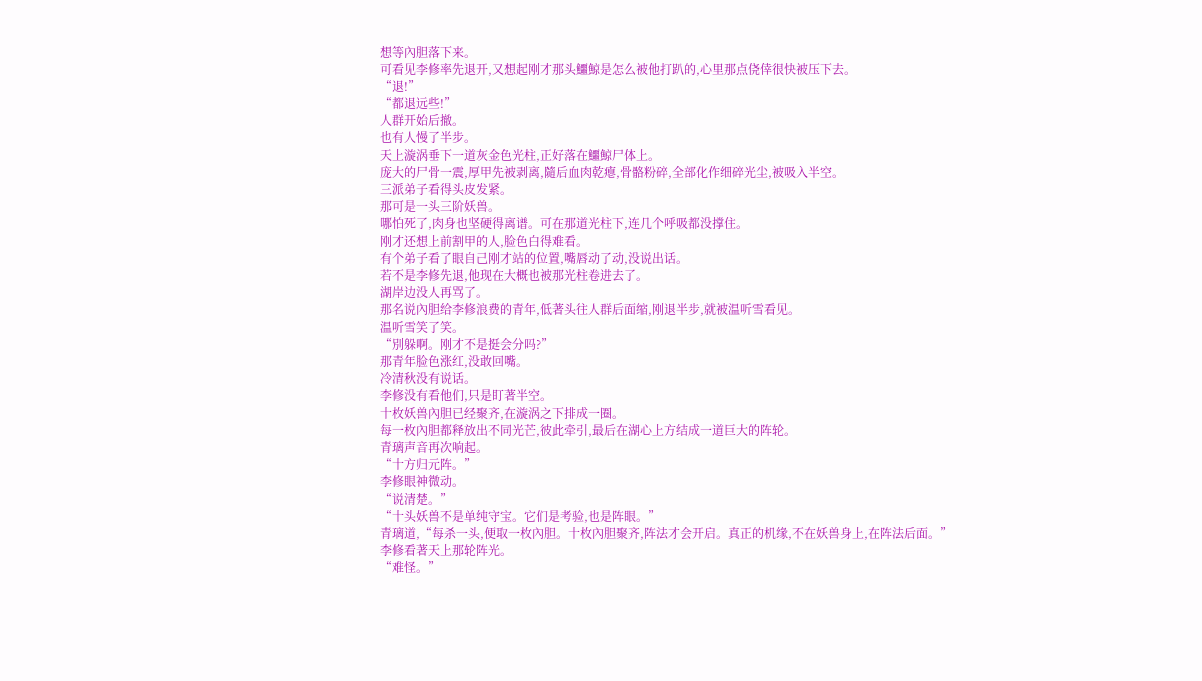想等內胆落下来。
可看见李修率先退开,又想起刚才那头鱷鯨是怎么被他打趴的,心里那点侥倖很快被压下去。
“退!”
“都退远些!”
人群开始后撤。
也有人慢了半步。
天上漩涡垂下一道灰金色光柱,正好落在鱷鯨尸体上。
庞大的尸骨一震,厚甲先被剥离,隨后血肉乾瘪,骨骼粉碎,全部化作细碎光尘,被吸入半空。
三派弟子看得头皮发紧。
那可是一头三阶妖兽。
哪怕死了,肉身也坚硬得离谱。可在那道光柱下,连几个呼吸都没撑住。
刚才还想上前割甲的人,脸色白得难看。
有个弟子看了眼自己刚才站的位置,嘴唇动了动,没说出话。
若不是李修先退,他现在大概也被那光柱卷进去了。
湖岸边没人再骂了。
那名说內胆给李修浪费的青年,低著头往人群后面缩,刚退半步,就被温听雪看见。
温听雪笑了笑。
“別躲啊。刚才不是挺会分吗?”
那青年脸色涨红,没敢回嘴。
冷清秋没有说话。
李修没有看他们,只是盯著半空。
十枚妖兽內胆已经聚齐,在漩涡之下排成一圈。
每一枚內胆都释放出不同光芒,彼此牵引,最后在湖心上方结成一道巨大的阵轮。
青璃声音再次响起。
“十方归元阵。”
李修眼神微动。
“说清楚。”
“十头妖兽不是单纯守宝。它们是考验,也是阵眼。”
青璃道,“每杀一头,便取一枚內胆。十枚內胆聚齐,阵法才会开启。真正的机缘,不在妖兽身上,在阵法后面。”
李修看著天上那轮阵光。
“难怪。”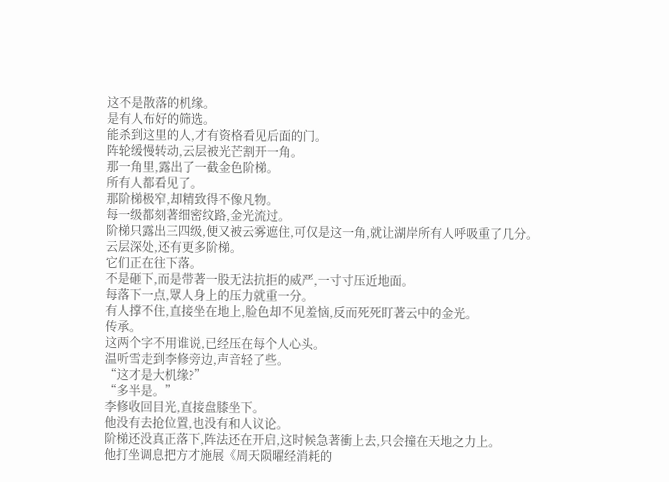这不是散落的机缘。
是有人布好的筛选。
能杀到这里的人,才有资格看见后面的门。
阵轮缓慢转动,云层被光芒割开一角。
那一角里,露出了一截金色阶梯。
所有人都看见了。
那阶梯极窄,却精致得不像凡物。
每一级都刻著细密纹路,金光流过。
阶梯只露出三四级,便又被云雾遮住,可仅是这一角,就让湖岸所有人呼吸重了几分。
云层深处,还有更多阶梯。
它们正在往下落。
不是砸下,而是带著一股无法抗拒的威严,一寸寸压近地面。
每落下一点,眾人身上的压力就重一分。
有人撑不住,直接坐在地上,脸色却不见羞恼,反而死死盯著云中的金光。
传承。
这两个字不用谁说,已经压在每个人心头。
温听雪走到李修旁边,声音轻了些。
“这才是大机缘?”
“多半是。”
李修收回目光,直接盘膝坐下。
他没有去抢位置,也没有和人议论。
阶梯还没真正落下,阵法还在开启,这时候急著衝上去,只会撞在天地之力上。
他打坐调息把方才施展《周天陨曜经消耗的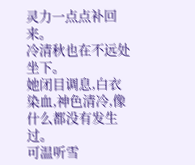灵力一点点补回来。
冷清秋也在不远处坐下。
她闭目调息,白衣染血,神色清冷,像什么都没有发生过。
可温听雪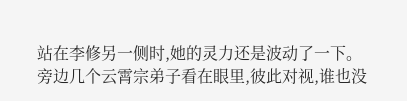站在李修另一侧时,她的灵力还是波动了一下。
旁边几个云霄宗弟子看在眼里,彼此对视,谁也没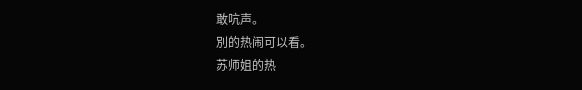敢吭声。
別的热闹可以看。
苏师姐的热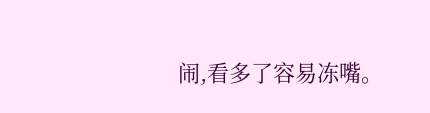闹,看多了容易冻嘴。